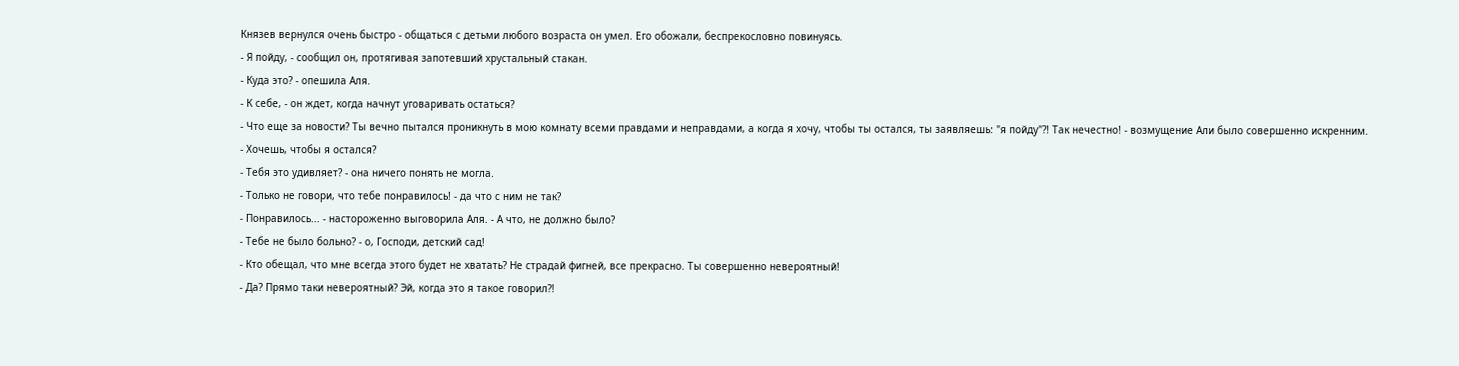Князев вернулся очень быстро - общаться с детьми любого возраста он умел. Его обожали, беспрекословно повинуясь.
- Я пойду, - сообщил он, протягивая запотевший хрустальный стакан.
- Куда это? - опешила Аля.
- К себе, - он ждет, когда начнут уговаривать остаться?
- Что еще за новости? Ты вечно пытался проникнуть в мою комнату всеми правдами и неправдами, а когда я хочу, чтобы ты остался, ты заявляешь: "я пойду"?! Так нечестно! - возмущение Али было совершенно искренним.
- Хочешь, чтобы я остался?
- Тебя это удивляет? - она ничего понять не могла.
- Только не говори, что тебе понравилось! - да что с ним не так?
- Понравилось... - настороженно выговорила Аля. - А что, не должно было?
- Тебе не было больно? - о, Господи, детский сад!
- Кто обещал, что мне всегда этого будет не хватать? Не страдай фигней, все прекрасно. Ты совершенно невероятный!
- Да? Прямо таки невероятный? Эй, когда это я такое говорил?!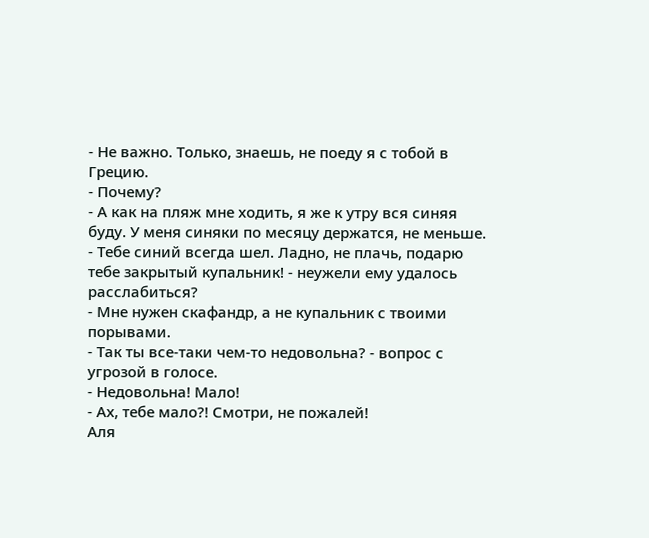- Не важно. Только, знаешь, не поеду я с тобой в Грецию.
- Почему?
- А как на пляж мне ходить, я же к утру вся синяя буду. У меня синяки по месяцу держатся, не меньше.
- Тебе синий всегда шел. Ладно, не плачь, подарю тебе закрытый купальник! - неужели ему удалось расслабиться?
- Мне нужен скафандр, а не купальник с твоими порывами.
- Так ты все-таки чем-то недовольна? - вопрос с угрозой в голосе.
- Недовольна! Мало!
- Ах, тебе мало?! Смотри, не пожалей!
Аля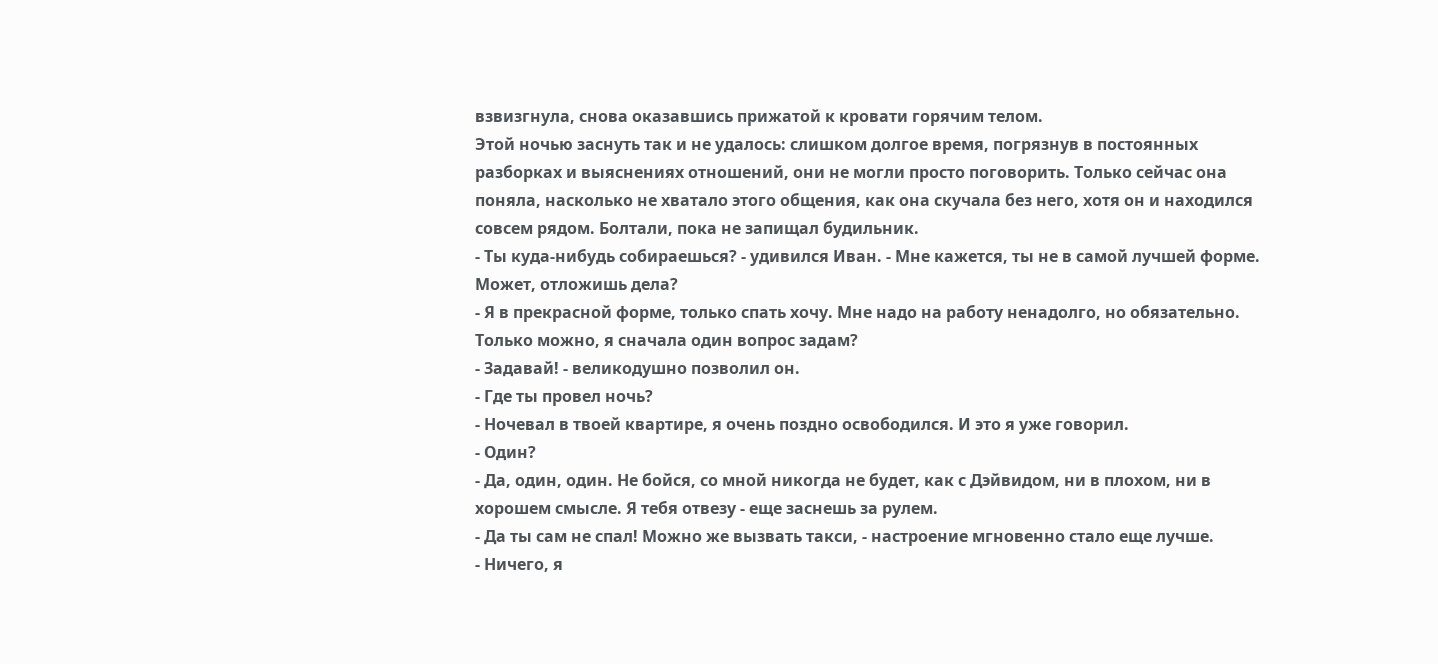взвизгнула, снова оказавшись прижатой к кровати горячим телом.
Этой ночью заснуть так и не удалось: слишком долгое время, погрязнув в постоянных разборках и выяснениях отношений, они не могли просто поговорить. Только сейчас она поняла, насколько не хватало этого общения, как она скучала без него, хотя он и находился совсем рядом. Болтали, пока не запищал будильник.
- Ты куда-нибудь собираешься? - удивился Иван. - Мне кажется, ты не в самой лучшей форме. Может, отложишь дела?
- Я в прекрасной форме, только спать хочу. Мне надо на работу ненадолго, но обязательно. Только можно, я сначала один вопрос задам?
- Задавай! - великодушно позволил он.
- Где ты провел ночь?
- Ночевал в твоей квартире, я очень поздно освободился. И это я уже говорил.
- Один?
- Да, один, один. Не бойся, со мной никогда не будет, как с Дэйвидом, ни в плохом, ни в хорошем смысле. Я тебя отвезу - еще заснешь за рулем.
- Да ты сам не спал! Можно же вызвать такси, - настроение мгновенно стало еще лучше.
- Ничего, я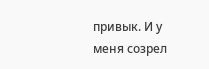привык. И у меня созрел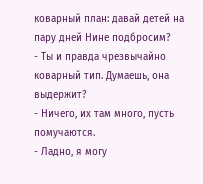коварный план: давай детей на пару дней Нине подбросим?
- Ты и правда чрезвычайно коварный тип. Думаешь, она выдержит?
- Ничего, их там много, пусть помучаются.
- Ладно, я могу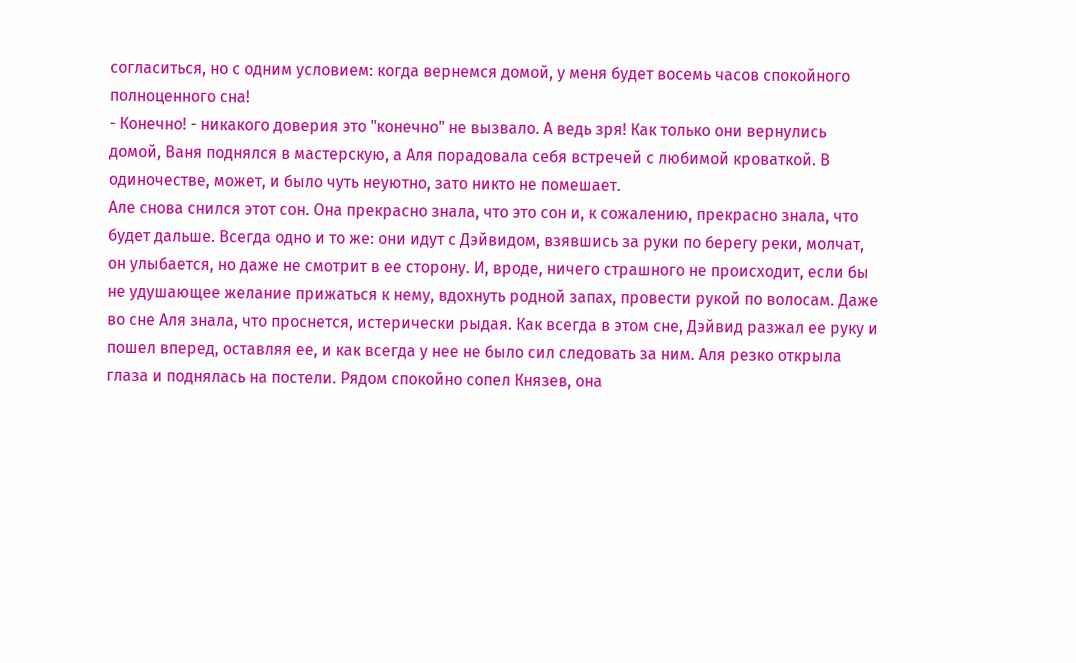согласиться, но с одним условием: когда вернемся домой, у меня будет восемь часов спокойного полноценного сна!
- Конечно! - никакого доверия это "конечно" не вызвало. А ведь зря! Как только они вернулись домой, Ваня поднялся в мастерскую, а Аля порадовала себя встречей с любимой кроваткой. В одиночестве, может, и было чуть неуютно, зато никто не помешает.
Але снова снился этот сон. Она прекрасно знала, что это сон и, к сожалению, прекрасно знала, что будет дальше. Всегда одно и то же: они идут с Дэйвидом, взявшись за руки по берегу реки, молчат, он улыбается, но даже не смотрит в ее сторону. И, вроде, ничего страшного не происходит, если бы не удушающее желание прижаться к нему, вдохнуть родной запах, провести рукой по волосам. Даже во сне Аля знала, что проснется, истерически рыдая. Как всегда в этом сне, Дэйвид разжал ее руку и пошел вперед, оставляя ее, и как всегда у нее не было сил следовать за ним. Аля резко открыла глаза и поднялась на постели. Рядом спокойно сопел Князев, она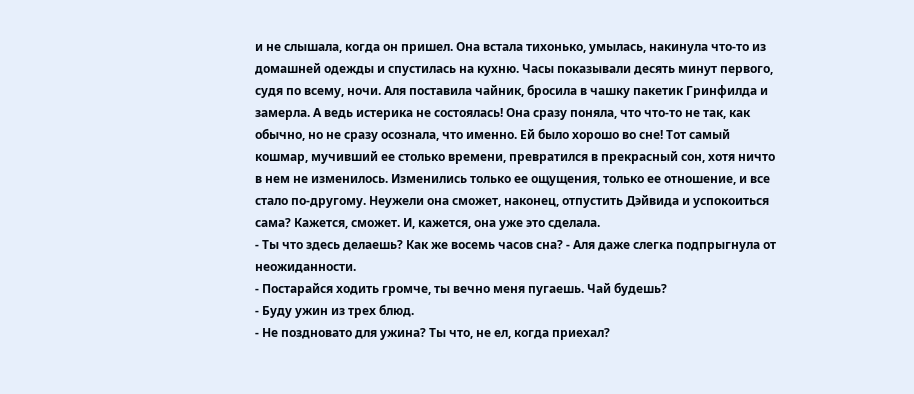и не слышала, когда он пришел. Она встала тихонько, умылась, накинула что-то из домашней одежды и спустилась на кухню. Часы показывали десять минут первого, судя по всему, ночи. Аля поставила чайник, бросила в чашку пакетик Гринфилда и замерла. А ведь истерика не состоялась! Она сразу поняла, что что-то не так, как обычно, но не сразу осознала, что именно. Ей было хорошо во сне! Тот самый кошмар, мучивший ее столько времени, превратился в прекрасный сон, хотя ничто в нем не изменилось. Изменились только ее ощущения, только ее отношение, и все стало по-другому. Неужели она сможет, наконец, отпустить Дэйвида и успокоиться сама? Кажется, сможет. И, кажется, она уже это сделала.
- Ты что здесь делаешь? Как же восемь часов сна? - Аля даже слегка подпрыгнула от неожиданности.
- Постарайся ходить громче, ты вечно меня пугаешь. Чай будешь?
- Буду ужин из трех блюд.
- Не поздновато для ужина? Ты что, не ел, когда приехал?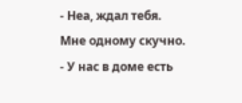- Неа, ждал тебя. Мне одному скучно.
- У нас в доме есть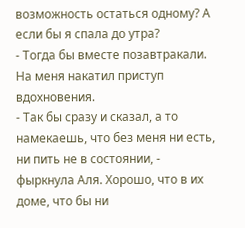возможность остаться одному? А если бы я спала до утра?
- Тогда бы вместе позавтракали. На меня накатил приступ вдохновения.
- Так бы сразу и сказал, а то намекаешь, что без меня ни есть, ни пить не в состоянии, - фыркнула Аля. Хорошо, что в их доме, что бы ни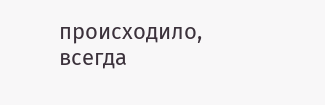происходило, всегда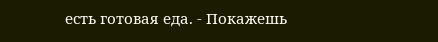есть готовая еда. - Покажешь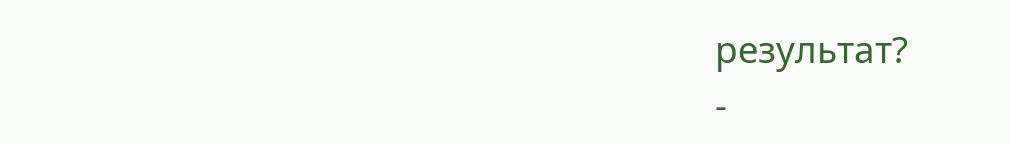результат?
-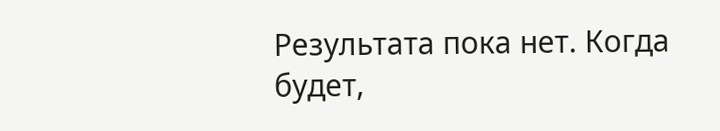Результата пока нет. Когда будет,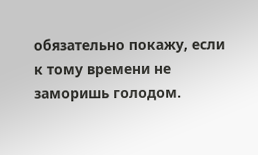обязательно покажу, если к тому времени не заморишь голодом.